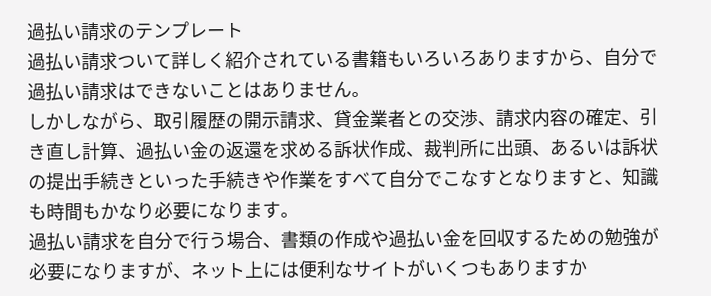過払い請求のテンプレート
過払い請求ついて詳しく紹介されている書籍もいろいろありますから、自分で過払い請求はできないことはありません。
しかしながら、取引履歴の開示請求、貸金業者との交渉、請求内容の確定、引き直し計算、過払い金の返還を求める訴状作成、裁判所に出頭、あるいは訴状の提出手続きといった手続きや作業をすべて自分でこなすとなりますと、知識も時間もかなり必要になります。
過払い請求を自分で行う場合、書類の作成や過払い金を回収するための勉強が必要になりますが、ネット上には便利なサイトがいくつもありますか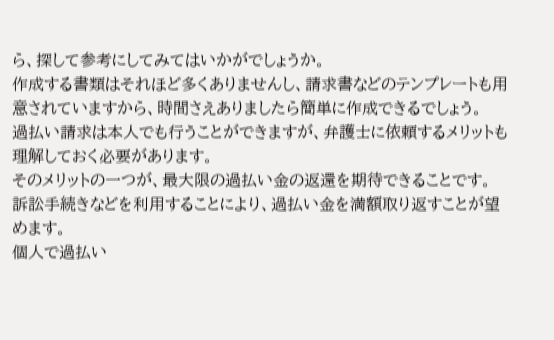ら、探して参考にしてみてはいかがでしょうか。
作成する書類はそれほど多くありませんし、請求書などのテンプレートも用意されていますから、時間さえありましたら簡単に作成できるでしょう。
過払い請求は本人でも行うことができますが、弁護士に依頼するメリットも理解しておく必要があります。
そのメリットの一つが、最大限の過払い金の返還を期待できることです。
訴訟手続きなどを利用することにより、過払い金を満額取り返すことが望めます。
個人で過払い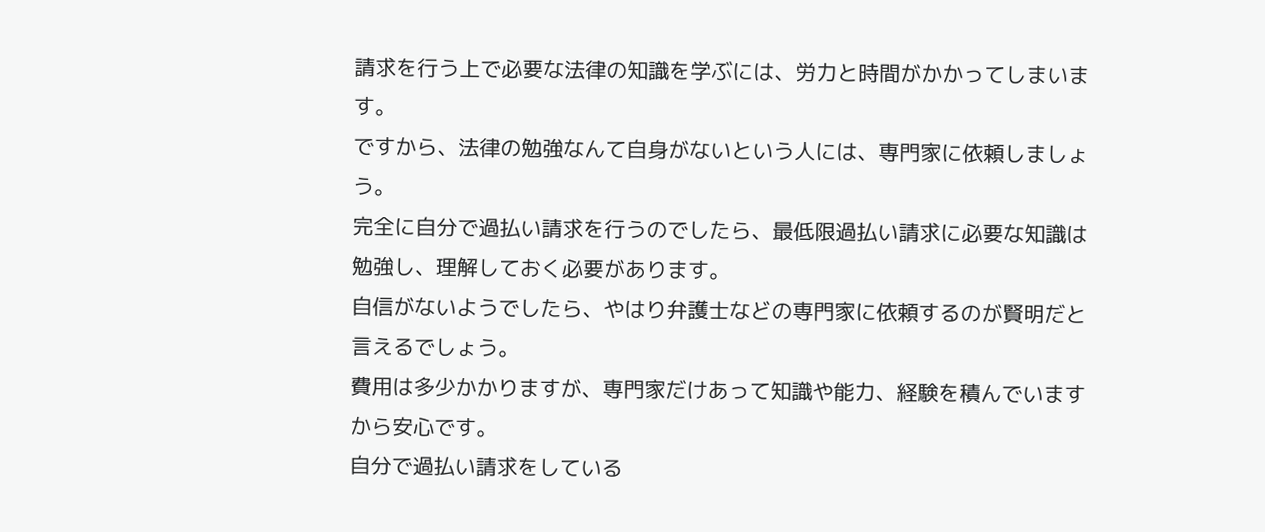請求を行う上で必要な法律の知識を学ぶには、労力と時間がかかってしまいます。
ですから、法律の勉強なんて自身がないという人には、専門家に依頼しましょう。
完全に自分で過払い請求を行うのでしたら、最低限過払い請求に必要な知識は勉強し、理解しておく必要があります。
自信がないようでしたら、やはり弁護士などの専門家に依頼するのが賢明だと言えるでしょう。
費用は多少かかりますが、専門家だけあって知識や能力、経験を積んでいますから安心です。
自分で過払い請求をしている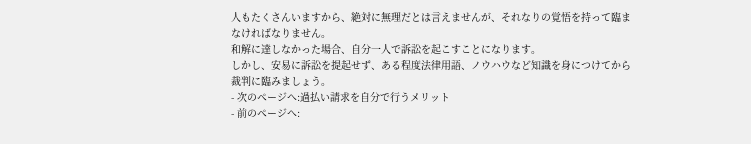人もたくさんいますから、絶対に無理だとは言えませんが、それなりの覚悟を持って臨まなければなりません。
和解に達しなかった場合、自分一人で訴訟を起こすことになります。
しかし、安易に訴訟を提起せず、ある程度法律用語、ノウハウなど知識を身につけてから裁判に臨みましょう。
- 次のページへ:過払い請求を自分で行うメリット
- 前のページへ: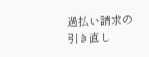過払い請求の引き直し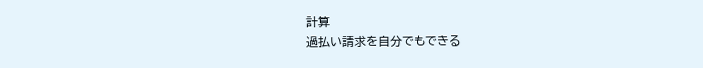計算
過払い請求を自分でもできる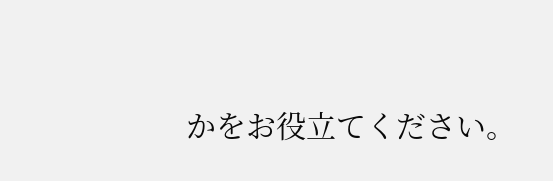かをお役立てください。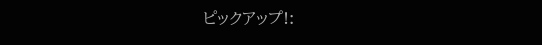ピックアップ!: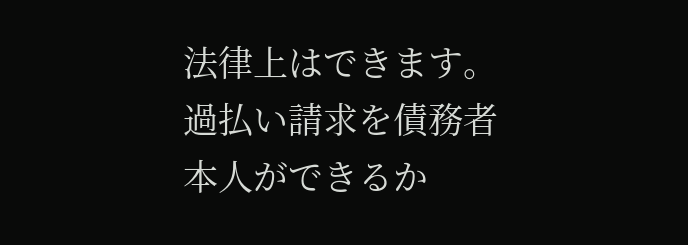法律上はできます。
過払い請求を債務者本人ができるか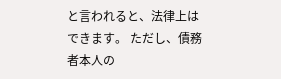と言われると、法律上はできます。 ただし、債務者本人の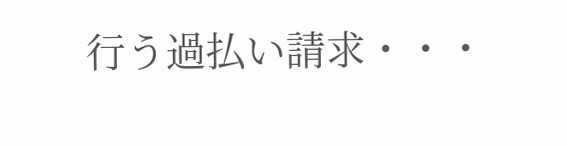行う過払い請求・・・